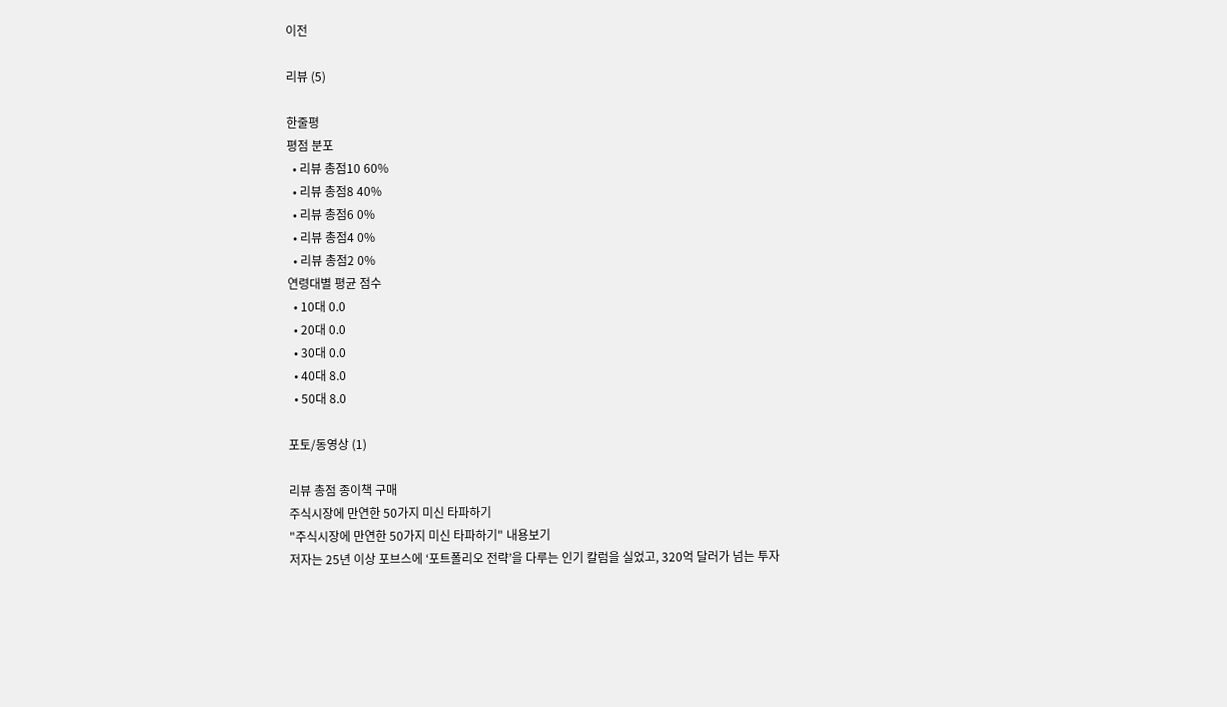이전

리뷰 (5)

한줄평
평점 분포
  • 리뷰 총점10 60%
  • 리뷰 총점8 40%
  • 리뷰 총점6 0%
  • 리뷰 총점4 0%
  • 리뷰 총점2 0%
연령대별 평균 점수
  • 10대 0.0
  • 20대 0.0
  • 30대 0.0
  • 40대 8.0
  • 50대 8.0

포토/동영상 (1)

리뷰 총점 종이책 구매
주식시장에 만연한 50가지 미신 타파하기
"주식시장에 만연한 50가지 미신 타파하기" 내용보기
저자는 25년 이상 포브스에 ‘포트폴리오 전략’을 다루는 인기 칼럼을 실었고, 320억 달러가 넘는 투자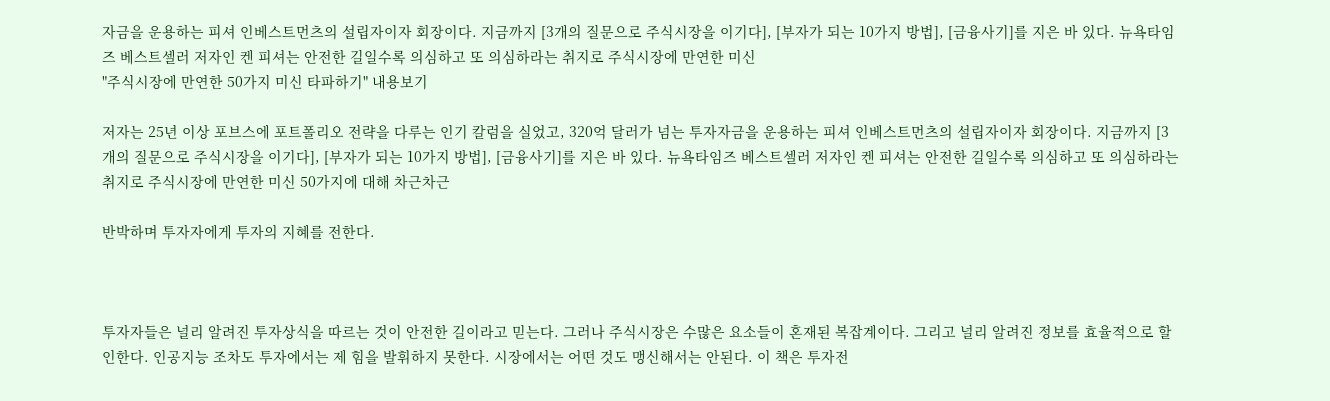자금을 운용하는 피셔 인베스트먼츠의 설립자이자 회장이다. 지금까지 [3개의 질문으로 주식시장을 이기다], [부자가 되는 10가지 방법], [금융사기]를 지은 바 있다. 뉴욕타임즈 베스트셀러 저자인 켄 피셔는 안전한 길일수록 의심하고 또 의심하라는 취지로 주식시장에 만연한 미신
"주식시장에 만연한 50가지 미신 타파하기" 내용보기

저자는 25년 이상 포브스에 포트폴리오 전략을 다루는 인기 칼럼을 실었고, 320억 달러가 넘는 투자자금을 운용하는 피셔 인베스트먼츠의 설립자이자 회장이다. 지금까지 [3개의 질문으로 주식시장을 이기다], [부자가 되는 10가지 방법], [금융사기]를 지은 바 있다. 뉴욕타임즈 베스트셀러 저자인 켄 피셔는 안전한 길일수록 의심하고 또 의심하라는 취지로 주식시장에 만연한 미신 50가지에 대해 차근차근

반박하며 투자자에게 투자의 지혜를 전한다.



투자자들은 널리 알려진 투자상식을 따르는 것이 안전한 길이라고 믿는다. 그러나 주식시장은 수많은 요소들이 혼재된 복잡계이다. 그리고 널리 알려진 정보를 효율적으로 할인한다. 인공지능 조차도 투자에서는 제 힘을 발휘하지 못한다. 시장에서는 어떤 것도 맹신해서는 안된다. 이 책은 투자전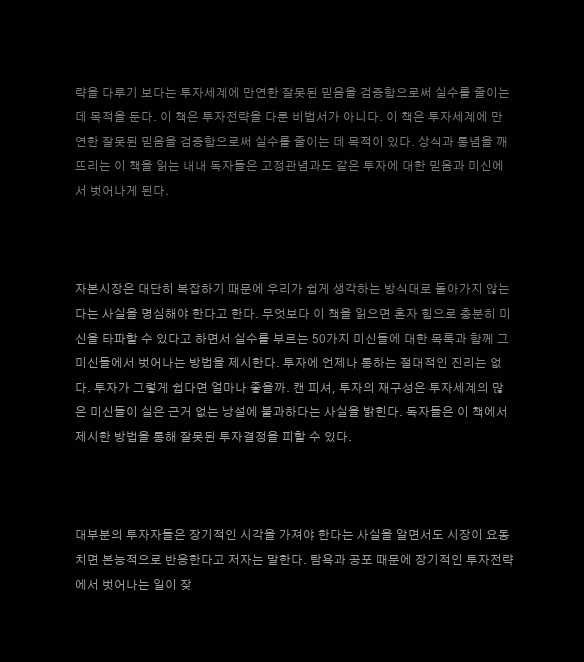략을 다루기 보다는 투자세계에 만연한 잘못된 믿음을 검증함으로써 실수를 줄이는 데 목적을 둔다. 이 책은 투자전략을 다룬 비법서가 아니다. 이 책은 투자세계에 만연한 잘못된 믿음을 검증함으로써 실수를 줄이는 데 목적이 있다. 상식과 통념을 깨뜨리는 이 책을 읽는 내내 독자들은 고정관념과도 같은 투자에 대한 믿음과 미신에서 벗어나게 된다.



자본시장은 대단히 복잡하기 때문에 우리가 쉽게 생각하는 방식대로 돌아가지 않는다는 사실을 명심해야 한다고 한다. 무엇보다 이 책을 읽으면 혼자 힘으로 충분히 미신을 타파할 수 있다고 하면서 실수를 부르는 50가지 미신들에 대한 목록과 함께 그 미신들에서 벗어나는 방법을 제시한다. 투자에 언제나 통하는 절대적인 진리는 없다. 투자가 그렇게 쉽다면 얼마나 좋을까. 캔 피셔, 투자의 재구성은 투자세계의 많은 미신들이 실은 근거 없는 낭설에 불과하다는 사실을 밝힌다. 독자들은 이 책에서 제시한 방법을 통해 잘못된 투자결정을 피할 수 있다.



대부분의 투자자들은 장기적인 시각을 가져야 한다는 사실을 알면서도 시장이 요동치면 본능적으로 반응한다고 저자는 말한다. 탐욕과 공포 때문에 장기적인 투자전략에서 벗어나는 일이 잦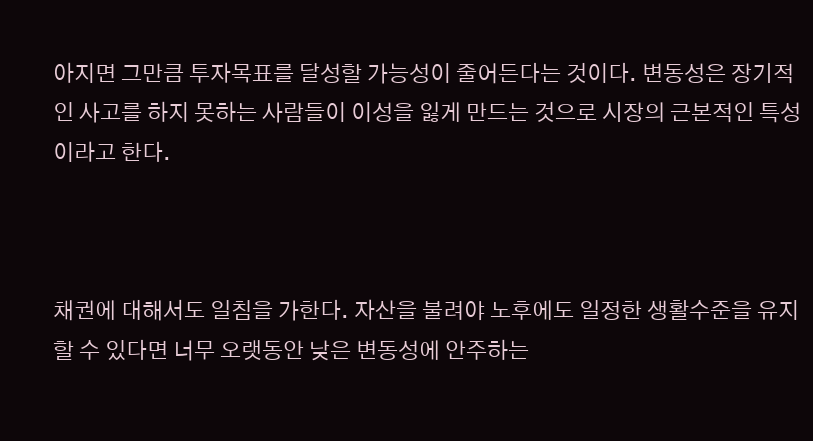아지면 그만큼 투자목표를 달성할 가능성이 줄어든다는 것이다. 변동성은 장기적인 사고를 하지 못하는 사람들이 이성을 잃게 만드는 것으로 시장의 근본적인 특성이라고 한다.



채권에 대해서도 일침을 가한다. 자산을 불려야 노후에도 일정한 생활수준을 유지할 수 있다면 너무 오랫동안 낮은 변동성에 안주하는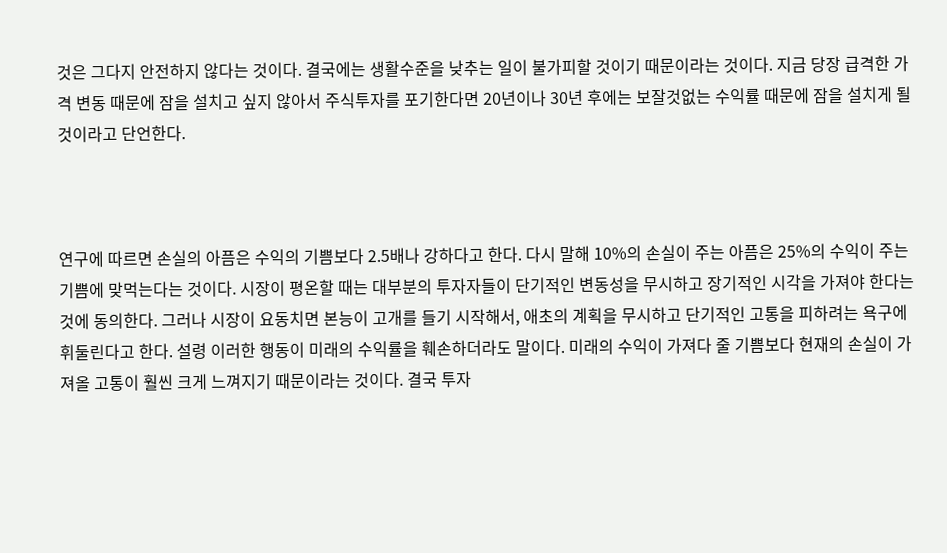것은 그다지 안전하지 않다는 것이다. 결국에는 생활수준을 낮추는 일이 불가피할 것이기 때문이라는 것이다. 지금 당장 급격한 가격 변동 때문에 잠을 설치고 싶지 않아서 주식투자를 포기한다면 20년이나 30년 후에는 보잘것없는 수익률 때문에 잠을 설치게 될 것이라고 단언한다.



연구에 따르면 손실의 아픔은 수익의 기쁨보다 2.5배나 강하다고 한다. 다시 말해 10%의 손실이 주는 아픔은 25%의 수익이 주는 기쁨에 맞먹는다는 것이다. 시장이 평온할 때는 대부분의 투자자들이 단기적인 변동성을 무시하고 장기적인 시각을 가져야 한다는 것에 동의한다. 그러나 시장이 요동치면 본능이 고개를 들기 시작해서, 애초의 계획을 무시하고 단기적인 고통을 피하려는 욕구에 휘둘린다고 한다. 설령 이러한 행동이 미래의 수익률을 훼손하더라도 말이다. 미래의 수익이 가져다 줄 기쁨보다 현재의 손실이 가져올 고통이 훨씬 크게 느껴지기 때문이라는 것이다. 결국 투자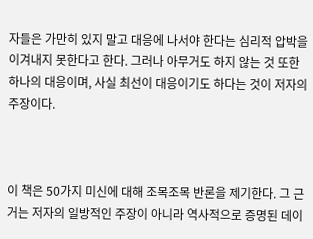자들은 가만히 있지 말고 대응에 나서야 한다는 심리적 압박을 이겨내지 못한다고 한다. 그러나 아무거도 하지 않는 것 또한 하나의 대응이며, 사실 최선이 대응이기도 하다는 것이 저자의 주장이다.



이 책은 50가지 미신에 대해 조목조목 반론을 제기한다. 그 근거는 저자의 일방적인 주장이 아니라 역사적으로 증명된 데이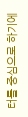터를 중심으로 하기에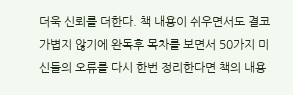더욱 신뢰를 더한다. 책 내용이 쉬우면서도 결코 가볍지 않기에 완독후 목차를 보면서 50가지 미신들의 오류를 다시 한번 정리한다면 책의 내용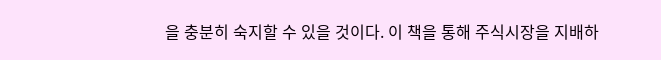을 충분히 숙지할 수 있을 것이다. 이 책을 통해 주식시장을 지배하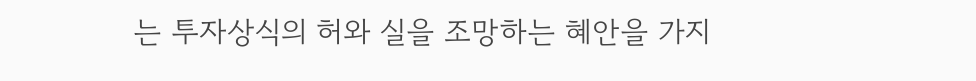는 투자상식의 허와 실을 조망하는 혜안을 가지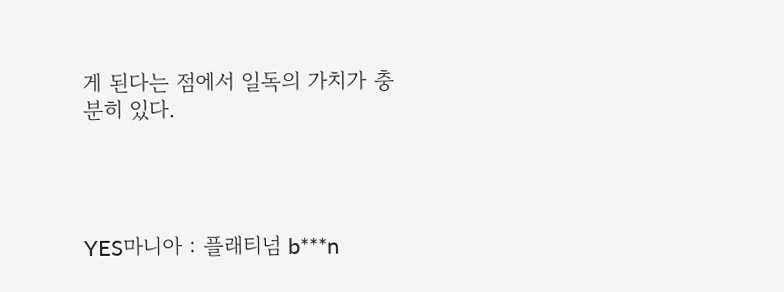게 된다는 점에서 일독의 가치가 충분히 있다.




YES마니아 : 플래티넘 b***n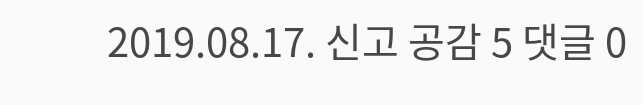2019.08.17. 신고 공감 5 댓글 0